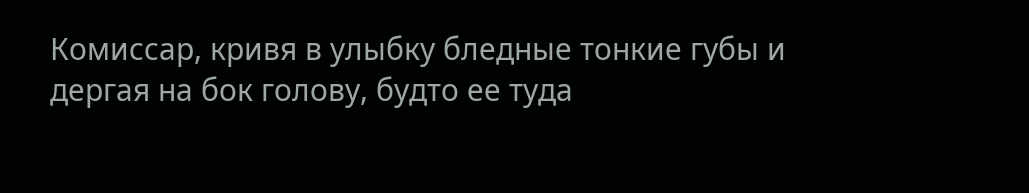Комиссар, кривя в улыбку бледные тонкие губы и дергая на бок голову, будто ее туда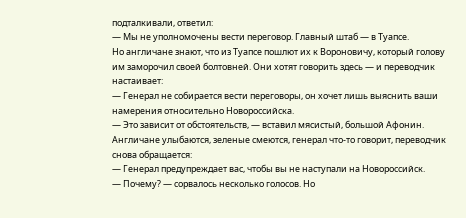подталкивали, ответил:
— Мы не уполномочены вести переговор. Главный штаб — в Туапсе.
Но англичане знают, что из Туапсе пошлют их к Вороновичу, который голову им заморочил своей болтовней. Они хотят говорить здесь — и переводчик настаивает:
— Генерал не собирается вести переговоры, он хочет лишь выяснить ваши намерения относительно Новороссийска.
— Это зависит от обстоятельств, — вставил мясистый, большой Афонин.
Англичане улыбаются, зеленые смеются, генерал что-то говорит, переводчик снова обращается:
— Генерал предупреждает вас, чтобы вы не наступали на Новороссийск.
— Почему? — сорвалось несколько голосов. Но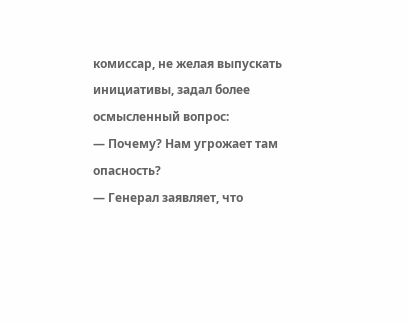комиссар, не желая выпускать инициативы, задал более осмысленный вопрос:
— Почему? Нам угрожает там опасность?
— Генерал заявляет, что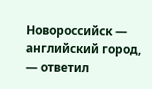Новороссийск — английский город, — ответил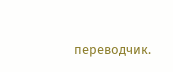переводчик.